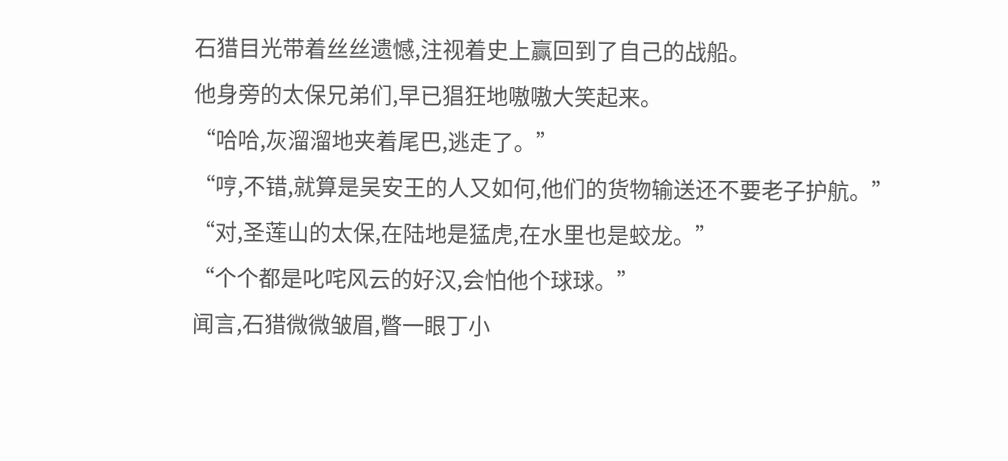石猎目光带着丝丝遗憾,注视着史上赢回到了自己的战船。
他身旁的太保兄弟们,早已猖狂地嗷嗷大笑起来。
“哈哈,灰溜溜地夹着尾巴,逃走了。”
“哼,不错,就算是吴安王的人又如何,他们的货物输送还不要老子护航。”
“对,圣莲山的太保,在陆地是猛虎,在水里也是蛟龙。”
“个个都是叱咤风云的好汉,会怕他个球球。”
闻言,石猎微微皱眉,瞥一眼丁小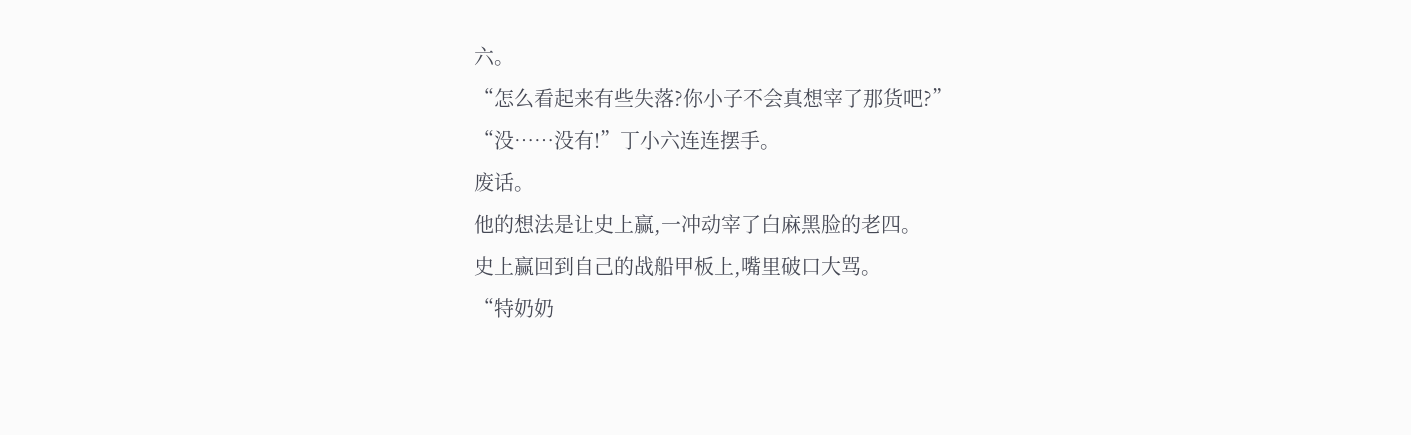六。
“怎么看起来有些失落?你小子不会真想宰了那货吧?”
“没……没有!”丁小六连连摆手。
废话。
他的想法是让史上赢,一冲动宰了白麻黑脸的老四。
史上赢回到自己的战船甲板上,嘴里破口大骂。
“特奶奶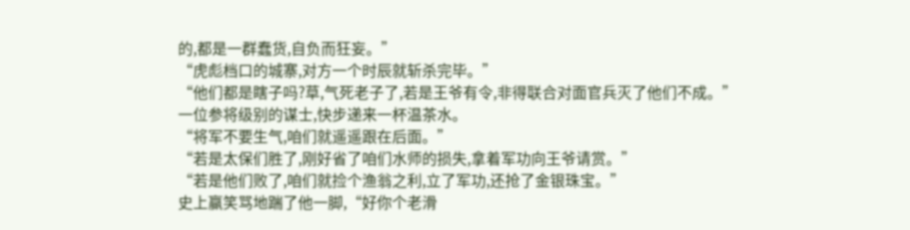的,都是一群蠢货,自负而狂妄。”
“虎彪档口的城寨,对方一个时辰就斩杀完毕。”
“他们都是瞎子吗?草,气死老子了,若是王爷有令,非得联合对面官兵灭了他们不成。”
一位参将级别的谋士,快步递来一杯温茶水。
“将军不要生气,咱们就遥遥跟在后面。”
“若是太保们胜了,刚好省了咱们水师的损失,拿着军功向王爷请赏。”
“若是他们败了,咱们就捡个渔翁之利,立了军功,还抢了金银珠宝。”
史上赢笑骂地踹了他一脚,“好你个老滑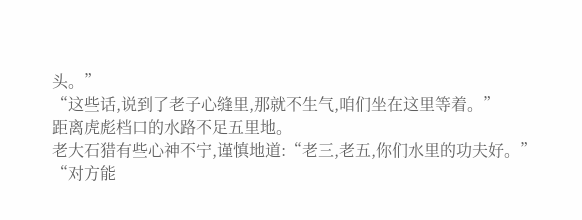头。”
“这些话,说到了老子心缝里,那就不生气,咱们坐在这里等着。”
距离虎彪档口的水路不足五里地。
老大石猎有些心神不宁,谨慎地道:“老三,老五,你们水里的功夫好。”
“对方能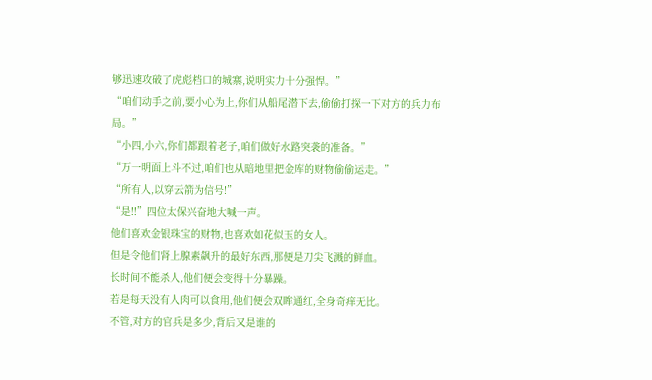够迅速攻破了虎彪档口的城寨,说明实力十分强悍。”
“咱们动手之前,要小心为上,你们从船尾潜下去,偷偷打探一下对方的兵力布局。”
“小四,小六,你们都跟着老子,咱们做好水路突袭的准备。”
“万一明面上斗不过,咱们也从暗地里把金库的财物偷偷运走。”
“所有人,以穿云箭为信号!”
“是!!”四位太保兴奋地大喊一声。
他们喜欢金银珠宝的财物,也喜欢如花似玉的女人。
但是令他们肾上腺素飙升的最好东西,那便是刀尖飞溅的鲜血。
长时间不能杀人,他们便会变得十分暴躁。
若是每天没有人肉可以食用,他们便会双眸通红,全身奇痒无比。
不管,对方的官兵是多少,背后又是谁的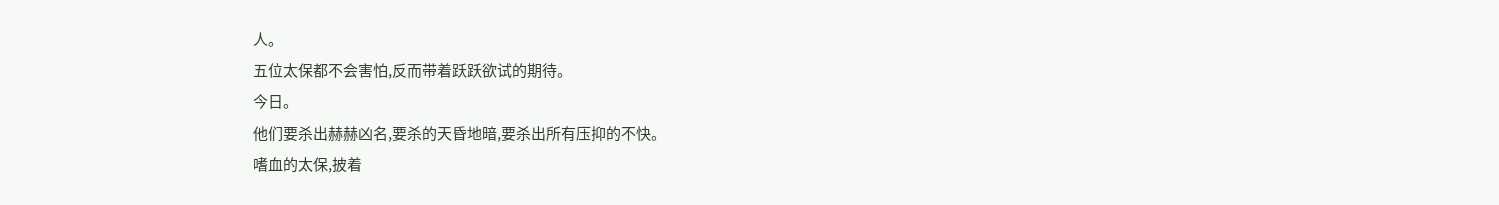人。
五位太保都不会害怕,反而带着跃跃欲试的期待。
今日。
他们要杀出赫赫凶名,要杀的天昏地暗,要杀出所有压抑的不快。
嗜血的太保,披着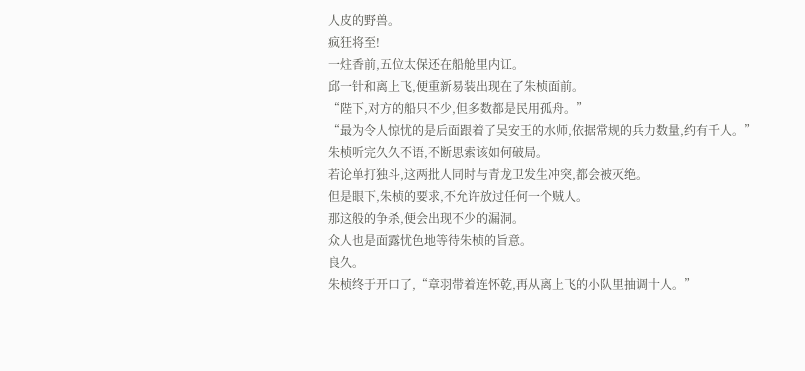人皮的野兽。
疯狂将至!
一炷香前,五位太保还在船舱里内讧。
邱一针和离上飞,便重新易装出现在了朱桢面前。
“陛下,对方的船只不少,但多数都是民用孤舟。”
“最为令人惊忧的是后面跟着了吴安王的水师,依据常规的兵力数量,约有千人。”
朱桢听完久久不语,不断思索该如何破局。
若论单打独斗,这两批人同时与青龙卫发生冲突,都会被灭绝。
但是眼下,朱桢的要求,不允许放过任何一个贼人。
那这般的争杀,便会出现不少的漏洞。
众人也是面露忧色地等待朱桢的旨意。
良久。
朱桢终于开口了,“章羽带着连怀乾,再从离上飞的小队里抽调十人。”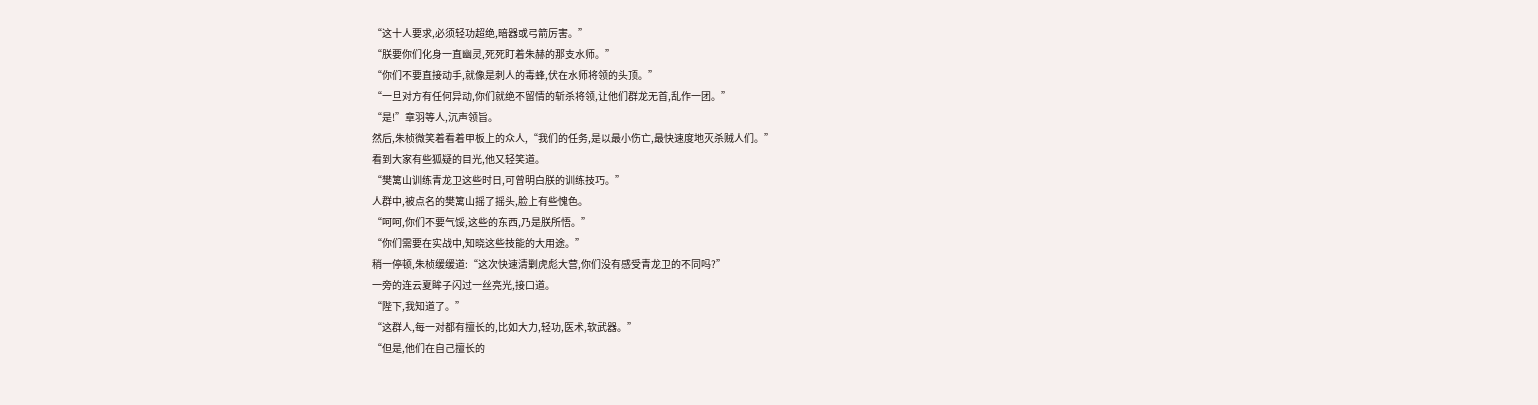“这十人要求,必须轻功超绝,暗器或弓箭厉害。”
“朕要你们化身一直幽灵,死死盯着朱赫的那支水师。”
“你们不要直接动手,就像是刺人的毒蜂,伏在水师将领的头顶。”
“一旦对方有任何异动,你们就绝不留情的斩杀将领,让他们群龙无首,乱作一团。”
“是!”章羽等人,沉声领旨。
然后,朱桢微笑着看着甲板上的众人,“我们的任务,是以最小伤亡,最快速度地灭杀贼人们。”
看到大家有些狐疑的目光,他又轻笑道。
“樊篱山训练青龙卫这些时日,可曾明白朕的训练技巧。”
人群中,被点名的樊篱山摇了摇头,脸上有些愧色。
“呵呵,你们不要气馁,这些的东西,乃是朕所悟。”
“你们需要在实战中,知晓这些技能的大用途。”
稍一停顿,朱桢缓缓道:“这次快速清剿虎彪大营,你们没有感受青龙卫的不同吗?”
一旁的连云夏眸子闪过一丝亮光,接口道。
“陛下,我知道了。”
“这群人,每一对都有擅长的,比如大力,轻功,医术,软武器。”
“但是,他们在自己擅长的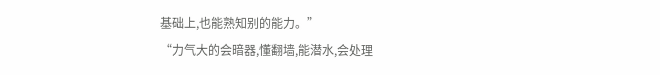基础上,也能熟知别的能力。”
“力气大的会暗器,懂翻墙,能潜水,会处理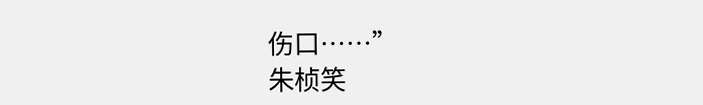伤口……”
朱桢笑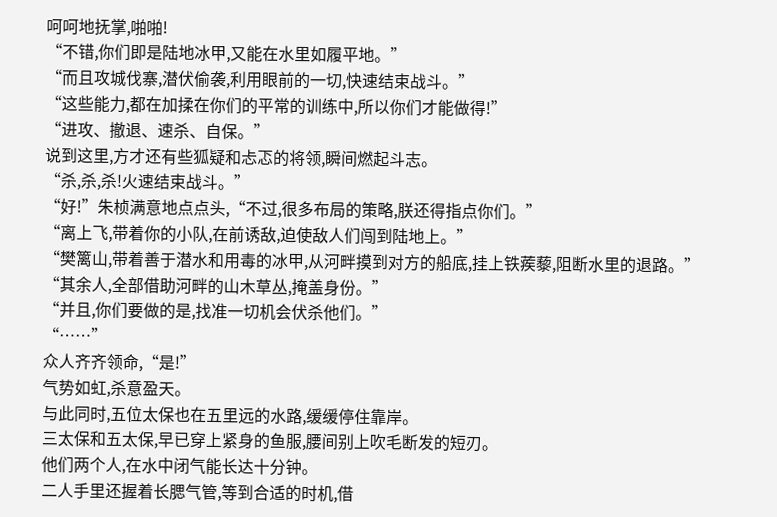呵呵地抚掌,啪啪!
“不错,你们即是陆地冰甲,又能在水里如履平地。”
“而且攻城伐寨,潜伏偷袭,利用眼前的一切,快速结束战斗。”
“这些能力,都在加揉在你们的平常的训练中,所以你们才能做得!”
“进攻、撤退、速杀、自保。”
说到这里,方才还有些狐疑和忐忑的将领,瞬间燃起斗志。
“杀,杀,杀!火速结束战斗。”
“好!”朱桢满意地点点头,“不过,很多布局的策略,朕还得指点你们。”
“离上飞,带着你的小队,在前诱敌,迫使敌人们闯到陆地上。”
“樊篱山,带着善于潜水和用毒的冰甲,从河畔摸到对方的船底,挂上铁蒺藜,阻断水里的退路。”
“其余人,全部借助河畔的山木草丛,掩盖身份。”
“并且,你们要做的是,找准一切机会伏杀他们。”
“……”
众人齐齐领命,“是!”
气势如虹,杀意盈天。
与此同时,五位太保也在五里远的水路,缓缓停住靠岸。
三太保和五太保,早已穿上紧身的鱼服,腰间别上吹毛断发的短刃。
他们两个人,在水中闭气能长达十分钟。
二人手里还握着长腮气管,等到合适的时机,借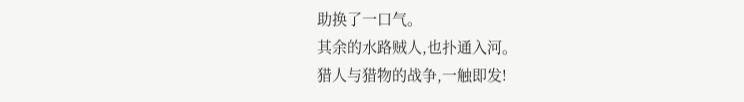助换了一口气。
其余的水路贼人,也扑通入河。
猎人与猎物的战争,一触即发!